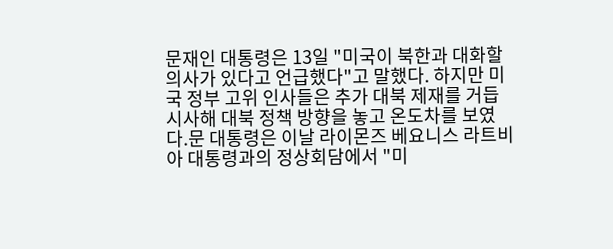문재인 대통령은 13일 "미국이 북한과 대화할 의사가 있다고 언급했다"고 말했다. 하지만 미국 정부 고위 인사들은 추가 대북 제재를 거듭 시사해 대북 정책 방향을 놓고 온도차를 보였다.문 대통령은 이날 라이몬즈 베요니스 라트비아 대통령과의 정상회담에서 "미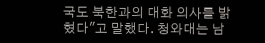국도 북한과의 대화 의사를 밝혔다"고 말했다. 청와대는 남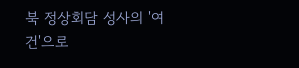북 정상회담 성사의 '여건'으로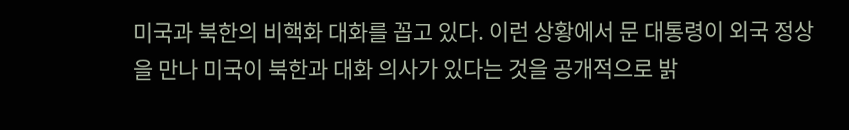미국과 북한의 비핵화 대화를 꼽고 있다. 이런 상황에서 문 대통령이 외국 정상을 만나 미국이 북한과 대화 의사가 있다는 것을 공개적으로 밝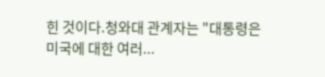힌 것이다.청와대 관계자는 "대통령은 미국에 대한 여러...